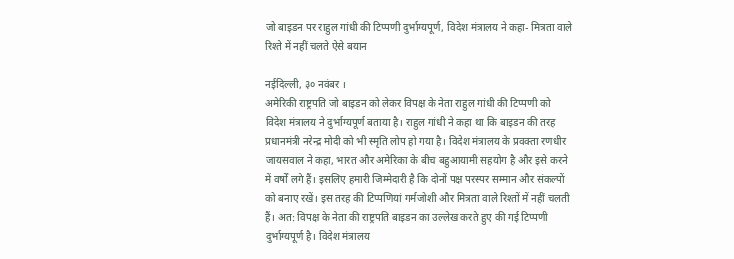जो बाइडन पर राहुल गांधी की टिप्पणी दुर्भाग्यपूर्ण, विदेश मंत्रालय ने कहा- मित्रता वाले रिश्ते में नहीं चलते ऐसे बयान

नईदिल्ली, ३० नवंबर ।
अमेरिकी राष्ट्रपति जो बाइडन को लेकर विपक्ष के नेता राहुल गांधी की टिप्पणी को विदेश मंत्रालय ने दुर्भाग्यपूर्ण बताया है। राहुल गांधी ने कहा था कि बाइडन की तरह प्रधानमंत्री नरेन्द्र मोदी को भी स्मृति लोप हो गया है। विदेश मंत्रालय के प्रवक्ता रणधीर जायसवाल ने कहा, भारत और अमेरिका के बीच बहुआयामी सहयोग है और इसे करने में वर्षों लगे हैं। इसलिए हमारी जिम्मेदारी है कि दोनों पक्ष परस्पर सम्मान और संकल्पों को बनाए रखें। इस तरह की टिप्पणियां गर्मजोशी और मित्रता वाले रिश्तों में नहीं चलती हैं। अत: विपक्ष के नेता की राष्ट्रपति बाइडन का उल्लेख करते हुए की गई टिप्पणी दुर्भाग्यपूर्ण है। विदेश मंत्रालय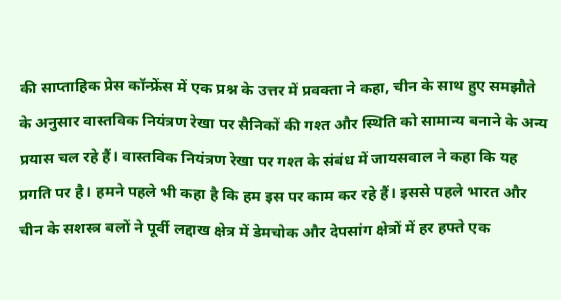की साप्ताहिक प्रेस कॉन्फ्रेंस में एक प्रश्न के उत्तर में प्रवक्ता ने कहा, चीन के साथ हुए समझौते के अनुसार वास्तविक नियंत्रण रेखा पर सैनिकों की गश्त और स्थिति को सामान्य बनाने के अन्य प्रयास चल रहे हैं। वास्तविक नियंत्रण रेखा पर गश्त के संबंध में जायसवाल ने कहा कि यह प्रगति पर है। हमने पहले भी कहा है कि हम इस पर काम कर रहे हैं। इससे पहले भारत और चीन के सशस्त्र बलों ने पूर्वी लद्दाख क्षेत्र में डेमचोक और देपसांग क्षेत्रों में हर हफ्ते एक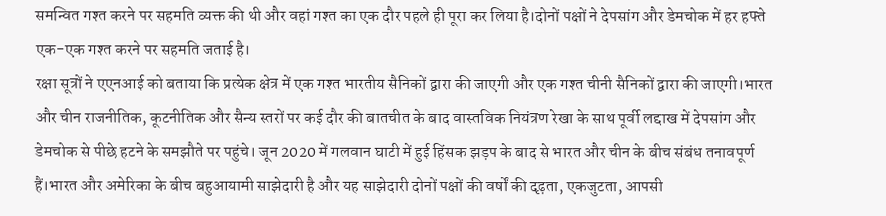समन्वित गश्त करने पर सहमति व्यक्त की थी और वहां गश्त का एक दौर पहले ही पूरा कर लिया है।दोनों पक्षों ने देपसांग और डेमचोक में हर हफ्ते एक-एक गश्त करने पर सहमति जताई है।
रक्षा सूत्रों ने एएनआई को बताया कि प्रत्येक क्षेत्र में एक गश्त भारतीय सैनिकों द्वारा की जाएगी और एक गश्त चीनी सैनिकों द्वारा की जाएगी।भारत और चीन राजनीतिक, कूटनीतिक और सैन्य स्तरों पर कई दौर की बातचीत के बाद वास्तविक नियंत्रण रेखा के साथ पूर्वी लद्दाख में देपसांग और डेमचोक से पीछे हटने के समझौते पर पहुंचे। जून 2020 में गलवान घाटी में हुई हिंसक झड़प के बाद से भारत और चीन के बीच संबंध तनावपूर्ण हैं।भारत और अमेरिका के बीच बहुआयामी साझेदारी है और यह साझेदारी दोनों पक्षों की वर्षों की दृढ़ता, एकजुटता, आपसी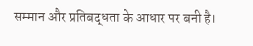सम्मान और प्रतिबद्धता के आधार पर बनी है।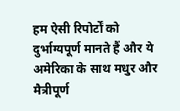हम ऐसी रिपोर्टों को दुर्भाग्यपूर्ण मानते हैं और ये अमेरिका के साथ मधुर और मैत्रीपूर्ण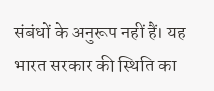संबंधों के अनुरूप नहीं हैं। यह भारत सरकार की स्थिति का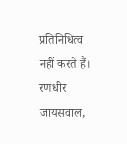प्रतिनिधित्व नहीं करते हैं।
रणधीर जायसवाल,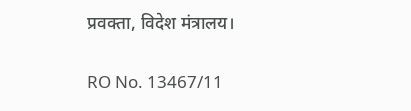प्रवक्ता, विदेश मंत्रालय।

RO No. 13467/11